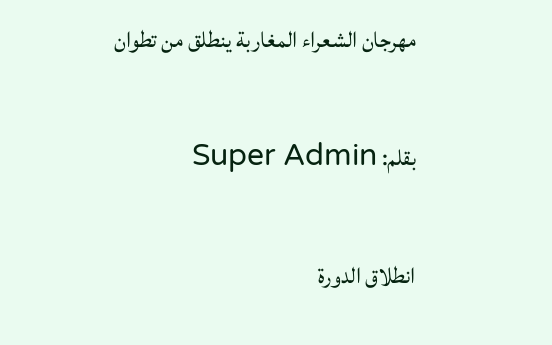مهرجان الشعراء المغاربة ينطلق من تطوان

بقلم: Super Admin

انطلاق الدورة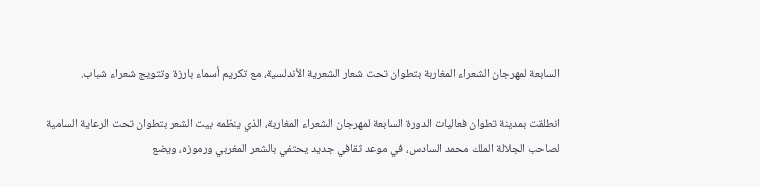السابعة لمهرجان الشعراء المغاربة بتطوان تحت شعار الشعرية الأندلسية، مع تكريم أسماء بارزة وتتويج شعراء شباب.

انطلقت بمدينة تطوان فعاليات الدورة السابعة لمهرجان الشعراء المغاربة، الذي ينظمه بيت الشعر بتطوان تحت الرعاية السامية لصاحب الجلالة الملك محمد السادس، في موعد ثقافي جديد يحتفي بالشعر المغربي ورموزه، ويضع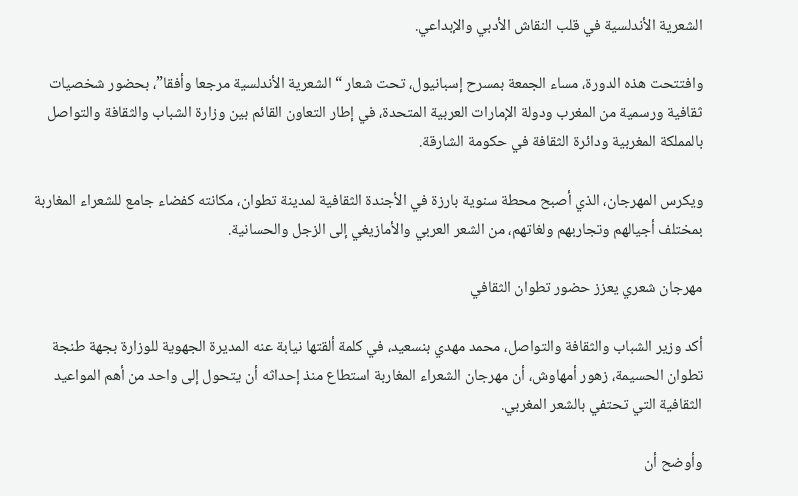الشعرية الأندلسية في قلب النقاش الأدبي والإبداعي.

وافتتحت هذه الدورة، مساء الجمعة بمسرح إسبانيول، تحت شعار “الشعرية الأندلسية مرجعا وأفقا”، بحضور شخصيات ثقافية ورسمية من المغرب ودولة الإمارات العربية المتحدة، في إطار التعاون القائم بين وزارة الشباب والثقافة والتواصل بالمملكة المغربية ودائرة الثقافة في حكومة الشارقة.

ويكرس المهرجان، الذي أصبح محطة سنوية بارزة في الأجندة الثقافية لمدينة تطوان، مكانته كفضاء جامع للشعراء المغاربة بمختلف أجيالهم وتجاربهم ولغاتهم، من الشعر العربي والأمازيغي إلى الزجل والحسانية.

مهرجان شعري يعزز حضور تطوان الثقافي

أكد وزير الشباب والثقافة والتواصل، محمد مهدي بنسعيد، في كلمة ألقتها نيابة عنه المديرة الجهوية للوزارة بجهة طنجة تطوان الحسيمة، زهور أمهاوش، أن مهرجان الشعراء المغاربة استطاع منذ إحداثه أن يتحول إلى واحد من أهم المواعيد الثقافية التي تحتفي بالشعر المغربي.

وأوضح أن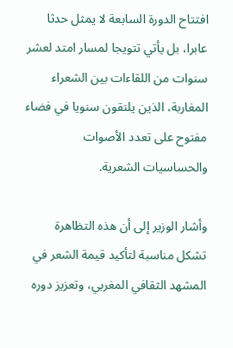افتتاح الدورة السابعة لا يمثل حدثا عابرا، بل يأتي تتويجا لمسار امتد لعشر سنوات من اللقاءات بين الشعراء المغاربة، الذين يلتقون سنويا في فضاء مفتوح على تعدد الأصوات والحساسيات الشعرية.

وأشار الوزير إلى أن هذه التظاهرة تشكل مناسبة لتأكيد قيمة الشعر في المشهد الثقافي المغربي، وتعزيز دوره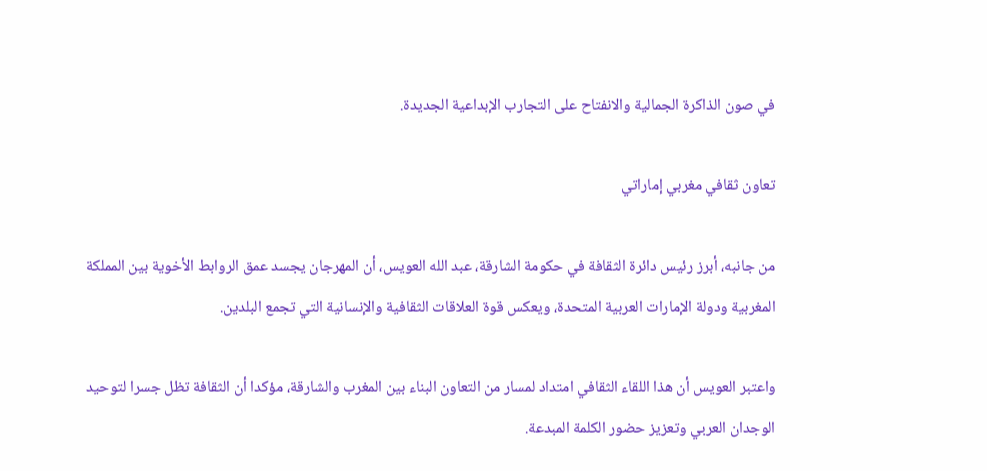في صون الذاكرة الجمالية والانفتاح على التجارب الإبداعية الجديدة.

تعاون ثقافي مغربي إماراتي

من جانبه، أبرز رئيس دائرة الثقافة في حكومة الشارقة، عبد الله العويس، أن المهرجان يجسد عمق الروابط الأخوية بين المملكة المغربية ودولة الإمارات العربية المتحدة، ويعكس قوة العلاقات الثقافية والإنسانية التي تجمع البلدين.

واعتبر العويس أن هذا اللقاء الثقافي امتداد لمسار من التعاون البناء بين المغرب والشارقة، مؤكدا أن الثقافة تظل جسرا لتوحيد الوجدان العربي وتعزيز حضور الكلمة المبدعة.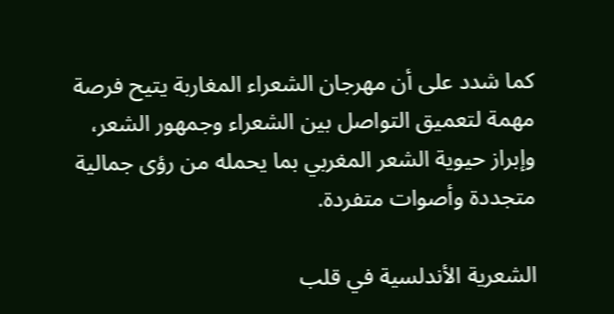كما شدد على أن مهرجان الشعراء المغاربة يتيح فرصة مهمة لتعميق التواصل بين الشعراء وجمهور الشعر، وإبراز حيوية الشعر المغربي بما يحمله من رؤى جمالية متجددة وأصوات متفردة.

الشعرية الأندلسية في قلب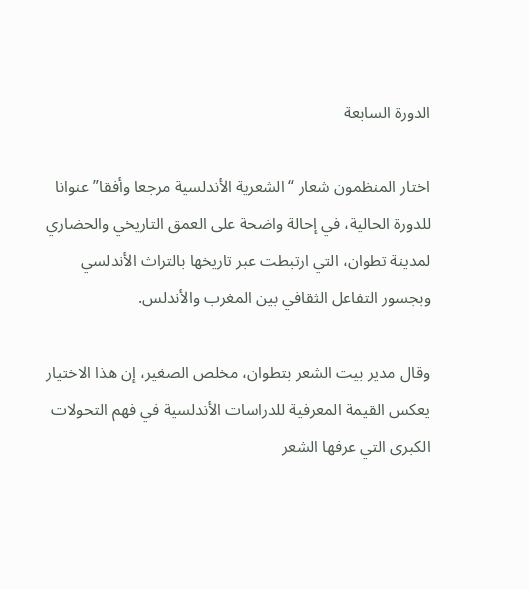الدورة السابعة

اختار المنظمون شعار “الشعرية الأندلسية مرجعا وأفقا” عنوانا للدورة الحالية، في إحالة واضحة على العمق التاريخي والحضاري لمدينة تطوان، التي ارتبطت عبر تاريخها بالتراث الأندلسي وبجسور التفاعل الثقافي بين المغرب والأندلس.

وقال مدير بيت الشعر بتطوان، مخلص الصغير، إن هذا الاختيار يعكس القيمة المعرفية للدراسات الأندلسية في فهم التحولات الكبرى التي عرفها الشعر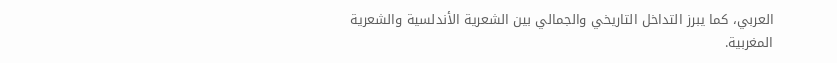العربي، كما يبرز التداخل التاريخي والجمالي بين الشعرية الأندلسية والشعرية المغربية.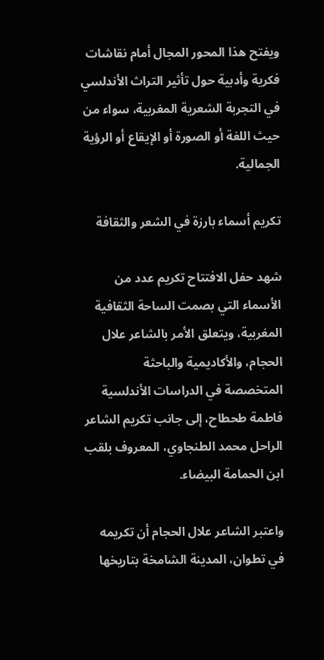ويفتح هذا المحور المجال أمام نقاشات فكرية وأدبية حول تأثير التراث الأندلسي في التجربة الشعرية المغربية، سواء من حيث اللغة أو الصورة أو الإيقاع أو الرؤية الجمالية.

تكريم أسماء بارزة في الشعر والثقافة

شهد حفل الافتتاح تكريم عدد من الأسماء التي بصمت الساحة الثقافية المغربية، ويتعلق الأمر بالشاعر علال الحجام، والأكاديمية والباحثة المتخصصة في الدراسات الأندلسية فاطمة طحطاح، إلى جانب تكريم الشاعر الراحل محمد الطنجاوي، المعروف بلقب ابن الحمامة البيضاء.

واعتبر الشاعر علال الحجام أن تكريمه في تطوان، المدينة الشامخة بتاريخها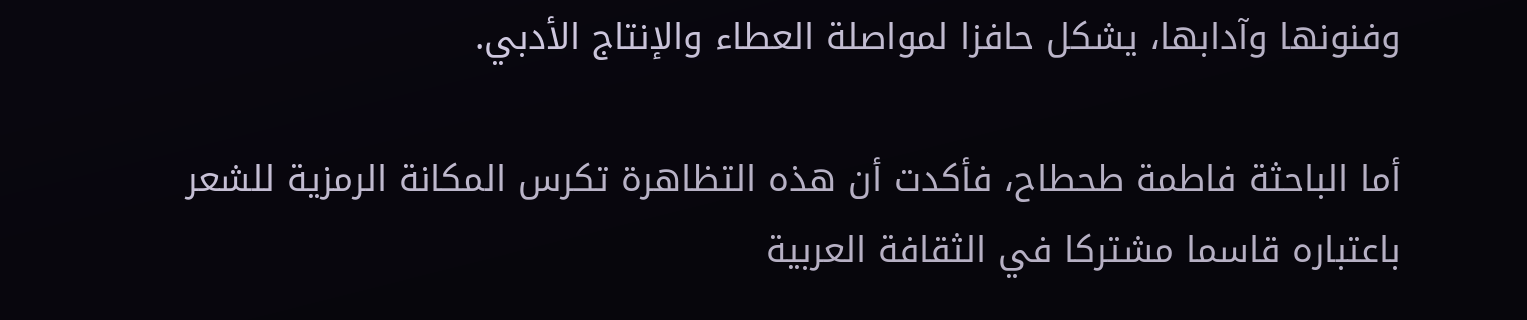وفنونها وآدابها، يشكل حافزا لمواصلة العطاء والإنتاج الأدبي.

أما الباحثة فاطمة طحطاح، فأكدت أن هذه التظاهرة تكرس المكانة الرمزية للشعر باعتباره قاسما مشتركا في الثقافة العربية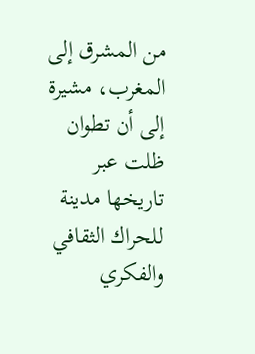من المشرق إلى المغرب، مشيرة إلى أن تطوان ظلت عبر تاريخها مدينة للحراك الثقافي والفكري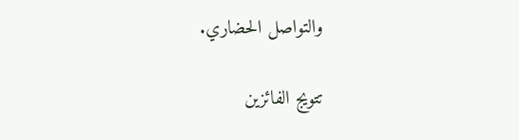والتواصل الحضاري.

تتويج الفائزين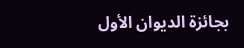بجائزة الديوان الأول